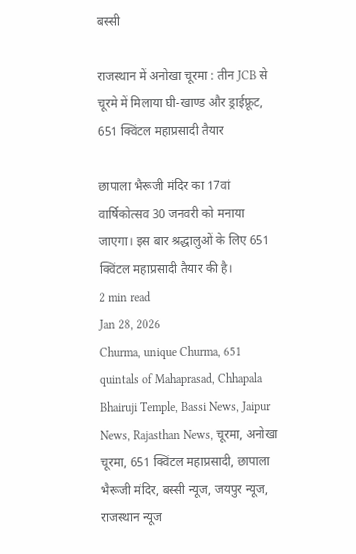बस्सी

राजस्थान में अनोखा चूरमा : तीन JCB से चूरमे में मिलाया घी-खाण्ड और ड्राईफ्रूट, 651 क्विंटल महाप्रसादी तैयार

छापाला भैरूजी मंदिर का 17वां वार्षिकोत्सव 30 जनवरी को मनाया जाएगा। इस बार श्रद्धालुओं के लिए 651 क्विंटल महाप्रसादी तैयार की है।
2 min read
Jan 28, 2026
Churma, unique Churma, 651 quintals of Mahaprasad, Chhapala Bhairuji Temple, Bassi News, Jaipur News, Rajasthan News, चूरमा, अनोखा चूरमा, 651 क्विंटल महाप्रसादी, छापाला भैरूजी मंदिर, बस्सी न्यूज, जयपुर न्यूज, राजस्थान न्यूज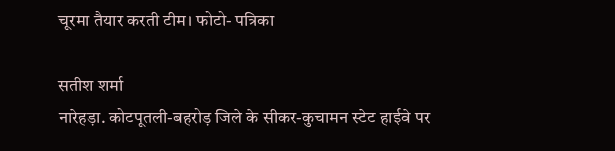चूरमा तैयार करती टीम। फोटो- पत्रिका

सतीश शर्मा
नारेहड़ा. कोटपूतली-बहरोड़ जिले के सीकर-कुचामन स्टेट हाईवे पर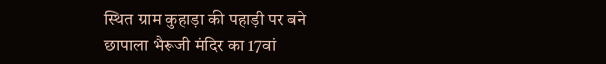स्थित ग्राम कुहाड़ा की पहाड़ी पर बने छापाला भैरूजी मंदिर का 17वां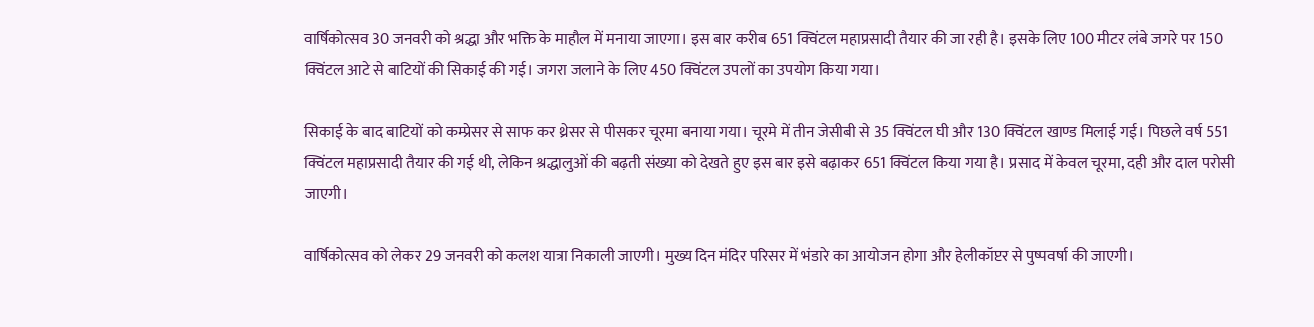वार्षिकोत्सव 30 जनवरी को श्रद्धा और भक्ति के माहौल में मनाया जाएगा। इस बार करीब 651 क्विंटल महाप्रसादी तैयार की जा रही है। इसके लिए 100 मीटर लंबे जगरे पर 150 क्विंटल आटे से बाटियों की सिकाई की गई। जगरा जलाने के लिए 450 क्विंटल उपलों का उपयोग किया गया।

सिकाई के बाद बाटियों को कम्प्रेसर से साफ कर थ्रेसर से पीसकर चूरमा बनाया गया। चूरमे में तीन जेसीबी से 35 क्विंटल घी और 130 क्विंटल खाण्ड मिलाई गई। पिछले वर्ष 551 क्विंटल महाप्रसादी तैयार की गई थी, लेकिन श्रद्धालुओं की बढ़ती संख्या को देखते हुए इस बार इसे बढ़ाकर 651 क्विंटल किया गया है। प्रसाद में केवल चूरमा, दही और दाल परोसी जाएगी।

वार्षिकोत्सव को लेकर 29 जनवरी को कलश यात्रा निकाली जाएगी। मुख्य दिन मंदिर परिसर में भंडारे का आयोजन होगा और हेलीकॉप्टर से पुष्पवर्षा की जाएगी।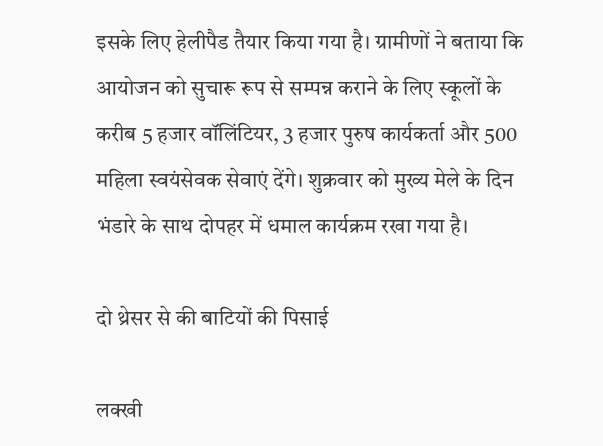इसके लिए हेलीपैड तैयार किया गया है। ग्रामीणों ने बताया कि आयोजन को सुचारू रूप से सम्पन्न कराने के लिए स्कूलों के करीब 5 हजार वॉलिंटियर, 3 हजार पुरुष कार्यकर्ता और 500 महिला स्वयंसेवक सेवाएं देंगे। शुक्रवार को मुख्य मेले के दिन भंडारे के साथ दोपहर में धमाल कार्यक्रम रखा गया है।

दो थ्रेसर से की बाटियों की पिसाई

लक्खी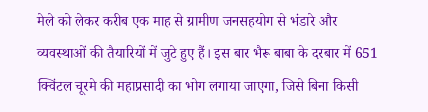मेले को लेकर करीब एक माह से ग्रामीण जनसहयोग से भंडारे और व्यवस्थाओं की तैयारियों में जुटे हुए हैं। इस बार भैरू बाबा के दरबार में 651 क्विंटल चूरमे की महाप्रसादी का भोग लगाया जाएगा, जिसे बिना किसी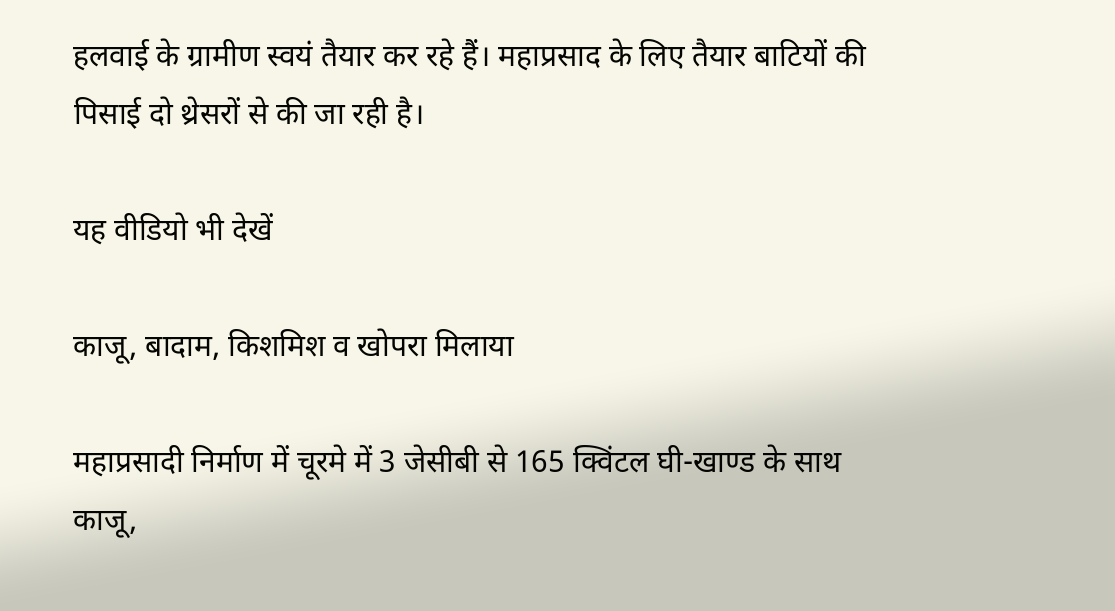हलवाई के ग्रामीण स्वयं तैयार कर रहे हैं। महाप्रसाद के लिए तैयार बाटियों की पिसाई दो थ्रेसरों से की जा रही है।

यह वीडियो भी देखें

काजू, बादाम, किशमिश व खोपरा मिलाया

महाप्रसादी निर्माण में चूरमे में 3 जेसीबी से 165 क्विंटल घी-खाण्ड के साथ काजू,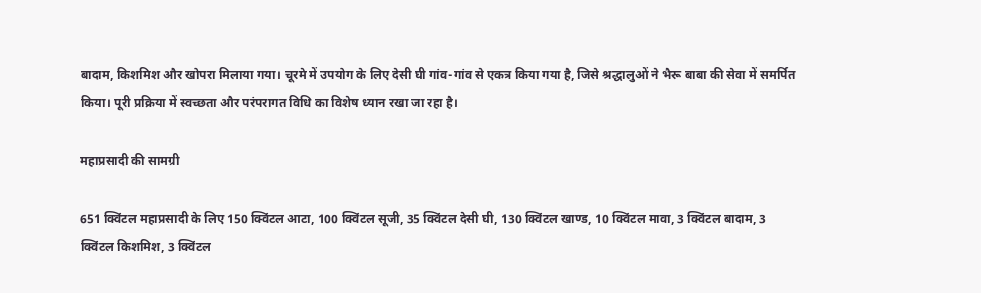बादाम, किशमिश और खोपरा मिलाया गया। चूरमे में उपयोग के लिए देसी घी गांव-गांव से एकत्र किया गया है, जिसे श्रद्धालुओं ने भैरू बाबा की सेवा में समर्पित किया। पूरी प्रक्रिया में स्वच्छता और परंपरागत विधि का विशेष ध्यान रखा जा रहा है।

महाप्रसादी की सामग्री

651 क्विंटल महाप्रसादी के लिए 150 क्विंटल आटा, 100 क्विंटल सूजी, 35 क्विंटल देसी घी, 130 क्विंटल खाण्ड, 10 क्विंटल मावा, 3 क्विंटल बादाम, 3 क्विंटल किशमिश, 3 क्विंटल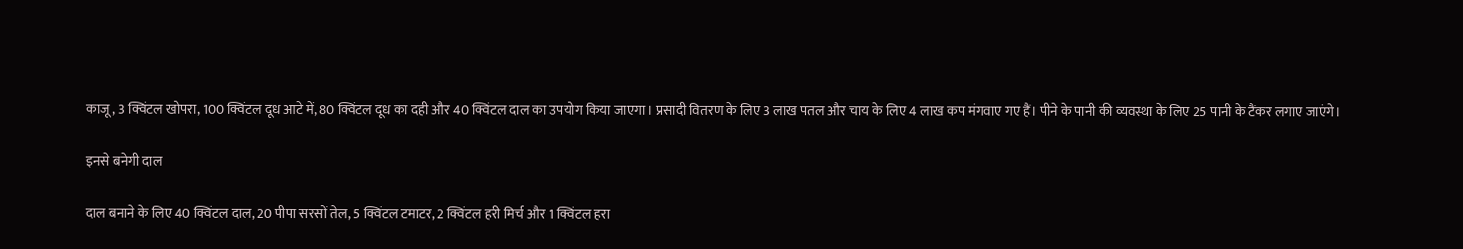काजू, 3 क्विंटल खोपरा, 100 क्विंटल दूध आटे में, 80 क्विंटल दूध का दही और 40 क्विंटल दाल का उपयोग किया जाएगा। प्रसादी वितरण के लिए 3 लाख पतल और चाय के लिए 4 लाख कप मंगवाए गए हैं। पीने के पानी की व्यवस्था के लिए 25 पानी के टैंकर लगाए जाएंगे।

इनसे बनेगी दाल

दाल बनाने के लिए 40 क्विंटल दाल, 20 पीपा सरसों तेल, 5 क्विंटल टमाटर, 2 क्विंटल हरी मिर्च और 1 क्विंटल हरा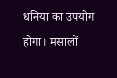धनिया का उपयोग होगा। मसालों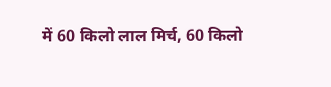में 60 किलो लाल मिर्च, 60 किलो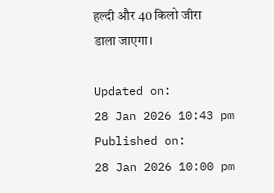हल्दी और 40 किलो जीरा डाला जाएगा।

Updated on:
28 Jan 2026 10:43 pm
Published on:
28 Jan 2026 10:00 pm